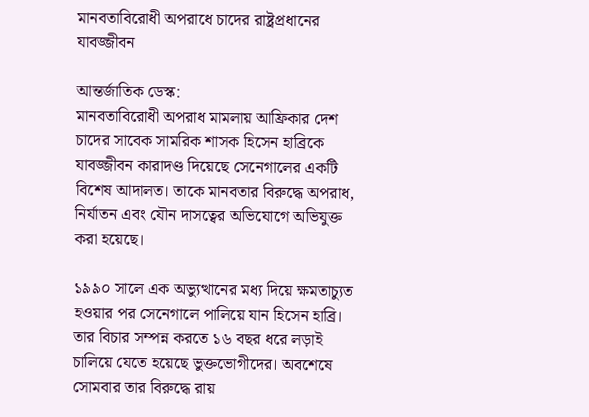মানবতাবিরোধী অপরাধে চাদের রাষ্ট্রপ্রধানের যাবজ্জীবন

আন্তর্জাতিক ডেস্ক:
মানবতাবিরোধী অপরাধ মামলায় আফ্রিকার দেশ চাদের সাবেক সামরিক শাসক হিসেন হাব্রিকে যাবজ্জীবন কারাদণ্ড দিয়েছে সেনেগালের একটি বিশেষ আদালত। তাকে মানবতার বিরুদ্ধে অপরাধ, নির্যাতন এবং যৌন দাসত্বের অভিযোগে অভিযুক্ত করা হয়েছে।

১৯৯০ সালে এক অভ্যুত্থানের মধ্য দিয়ে ক্ষমতাচ্যুত হওয়ার পর সেনেগালে পালিয়ে যান হিসেন হাব্রি। তার বিচার সম্পন্ন করতে ১৬ বছর ধরে লড়াই চালিয়ে যেতে হয়েছে ভুক্তভোগীদের। অবশেষে সোমবার তার বিরুদ্ধে রায়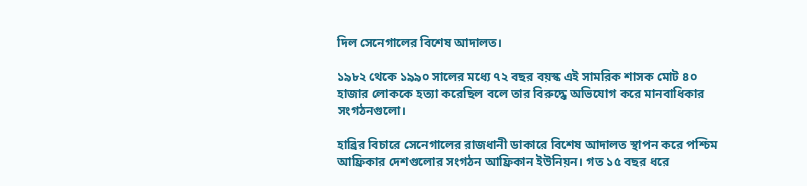দিল সেনেগালের বিশেষ আদালত।

১৯৮২ থেকে ১৯৯০ সালের মধ্যে ৭২ বছর বয়স্ক এই সামরিক শাসক মোট ৪০ হাজার লোককে হত্যা করেছিল বলে তার বিরুদ্ধে অভিযোগ করে মানবাধিকার সংগঠনগুলো।

হাব্রির বিচারে সেনেগালের রাজধানী ডাকারে বিশেষ আদালত স্থাপন করে পশ্চিম আফ্রিকার দেশগুলোর সংগঠন আফ্রিকান ইউনিয়ন। গত ১৫ বছর ধরে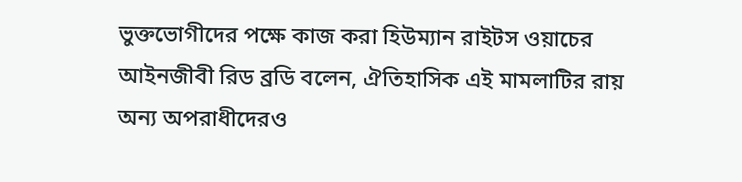ভুক্তভোগীদের পক্ষে কাজ করা হিউম্যান রাইটস ওয়াচের আইনজীবী রিড ব্রডি বলেন, ঐতিহাসিক এই মামলাটির রায় অন্য অপরাধীদেরও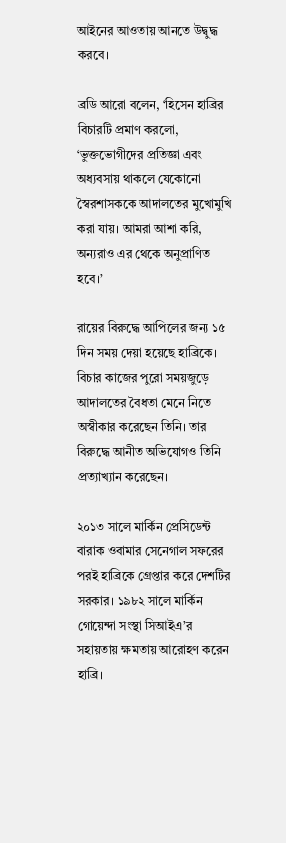আইনের আওতায় আনতে উদ্বুদ্ধ করবে।

ব্রডি আরো বলেন, ‘হিসেন হাব্রির বিচারটি প্রমাণ করলো, ‘ভুক্তভোগীদের প্রতিজ্ঞা এবং অধ্যবসায় থাকলে যেকোনো স্বৈরশাসককে আদালতের মুখোমুখি করা যায়। আমরা আশা করি, অন্যরাও এর থেকে অনুপ্রাণিত হবে।’

রায়ের বিরুদ্ধে আপিলের জন্য ১৫ দিন সময় দেয়া হয়েছে হাব্রিকে। বিচার কাজের পুরো সময়জুড়ে আদালতের বৈধতা মেনে নিতে অস্বীকার করেছেন তিনি। তার বিরুদ্ধে আনীত অভিযোগও তিনি প্রত্যাখ্যান করেছেন।

২০১৩ সালে মার্কিন প্রেসিডেন্ট বারাক ওবামার সেনেগাল সফরের পরই হাব্রিকে গ্রেপ্তার করে দেশটির সরকার। ১৯৮২ সালে মার্কিন গোয়েন্দা সংস্থা সিআইএ’র সহায়তায় ক্ষমতায় আরোহণ করেন হাব্রি।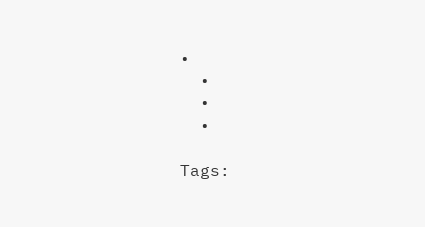•
  •
  •
  •

Tags: